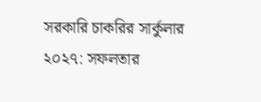সরকারি চাকরির সার্কুলার ২০২৭: সফলতার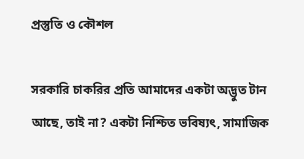প্রস্তুতি ও কৌশল

সরকারি চাকরির প্রতি আমাদের একটা অদ্ভুত টান আছে, তাই না? একটা নিশ্চিত ভবিষ্যৎ, সামাজিক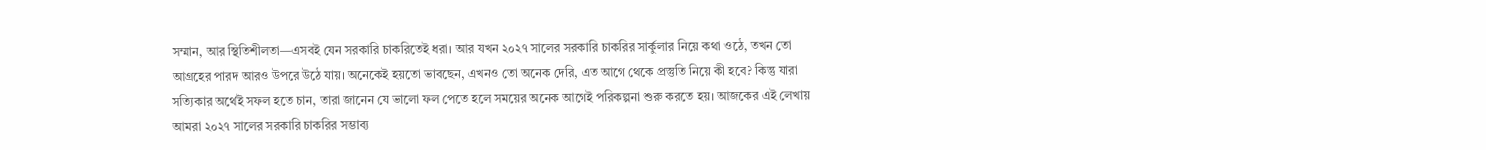সম্মান, আর স্থিতিশীলতা—এসবই যেন সরকারি চাকরিতেই ধরা। আর যখন ২০২৭ সালের সরকারি চাকরির সার্কুলার নিয়ে কথা ওঠে, তখন তো আগ্রহের পারদ আরও উপরে উঠে যায়। অনেকেই হয়তো ভাবছেন, এখনও তো অনেক দেরি, এত আগে থেকে প্রস্তুতি নিয়ে কী হবে? কিন্তু যারা সত্যিকার অর্থেই সফল হতে চান, তারা জানেন যে ভালো ফল পেতে হলে সময়ের অনেক আগেই পরিকল্পনা শুরু করতে হয়। আজকের এই লেখায় আমরা ২০২৭ সালের সরকারি চাকরির সম্ভাব্য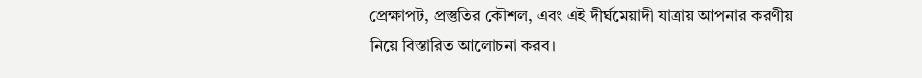প্রেক্ষাপট, প্রস্তুতির কৌশল, এবং এই দীর্ঘমেয়াদী যাত্রায় আপনার করণীয় নিয়ে বিস্তারিত আলোচনা করব।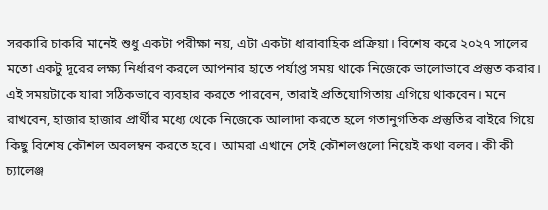সরকারি চাকরি মানেই শুধু একটা পরীক্ষা নয়, এটা একটা ধারাবাহিক প্রক্রিয়া। বিশেষ করে ২০২৭ সালের মতো একটু দূরের লক্ষ্য নির্ধারণ করলে আপনার হাতে পর্যাপ্ত সময় থাকে নিজেকে ভালোভাবে প্রস্তুত করার। এই সময়টাকে যারা সঠিকভাবে ব্যবহার করতে পারবেন, তারাই প্রতিযোগিতায় এগিয়ে থাকবেন। মনে রাখবেন, হাজার হাজার প্রার্থীর মধ্যে থেকে নিজেকে আলাদা করতে হলে গতানুগতিক প্রস্তুতির বাইরে গিয়ে কিছু বিশেষ কৌশল অবলম্বন করতে হবে। আমরা এখানে সেই কৌশলগুলো নিয়েই কথা বলব। কী কী চ্যালেঞ্জ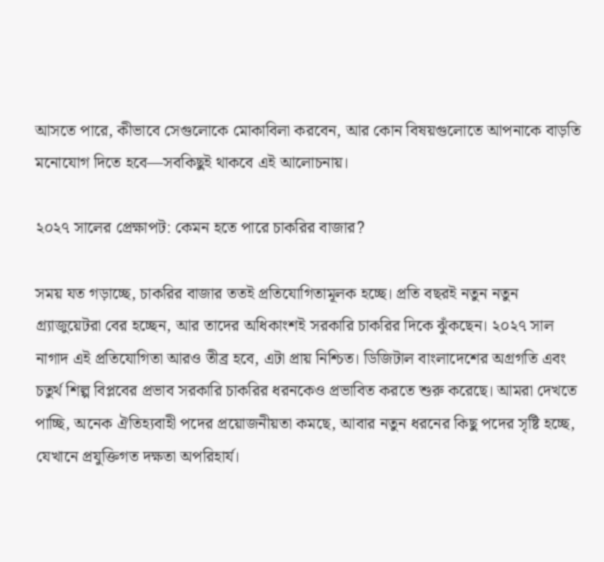আসতে পারে, কীভাবে সেগুলোকে মোকাবিলা করবেন, আর কোন বিষয়গুলোতে আপনাকে বাড়তি মনোযোগ দিতে হবে—সবকিছুই থাকবে এই আলোচনায়।

২০২৭ সালের প্রেক্ষাপট: কেমন হতে পারে চাকরির বাজার?

সময় যত গড়াচ্ছে, চাকরির বাজার ততই প্রতিযোগিতামূলক হচ্ছে। প্রতি বছরই নতুন নতুন গ্র্যাজুয়েটরা বের হচ্ছেন, আর তাদের অধিকাংশই সরকারি চাকরির দিকে ঝুঁকছেন। ২০২৭ সাল নাগাদ এই প্রতিযোগিতা আরও তীব্র হবে, এটা প্রায় নিশ্চিত। ডিজিটাল বাংলাদেশের অগ্রগতি এবং চতুর্থ শিল্প বিপ্লবের প্রভাব সরকারি চাকরির ধরনকেও প্রভাবিত করতে শুরু করেছে। আমরা দেখতে পাচ্ছি, অনেক ঐতিহ্যবাহী পদের প্রয়োজনীয়তা কমছে, আবার নতুন ধরনের কিছু পদের সৃষ্টি হচ্ছে, যেখানে প্রযুক্তিগত দক্ষতা অপরিহার্য।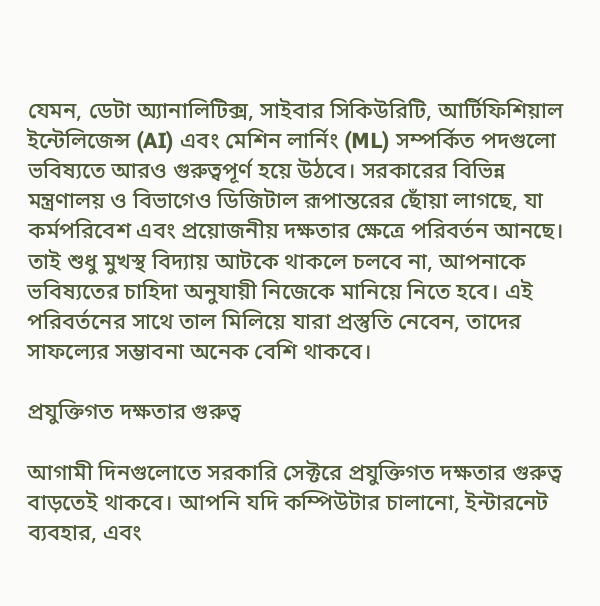যেমন, ডেটা অ্যানালিটিক্স, সাইবার সিকিউরিটি, আর্টিফিশিয়াল ইন্টেলিজেন্স (AI) এবং মেশিন লার্নিং (ML) সম্পর্কিত পদগুলো ভবিষ্যতে আরও গুরুত্বপূর্ণ হয়ে উঠবে। সরকারের বিভিন্ন মন্ত্রণালয় ও বিভাগেও ডিজিটাল রূপান্তরের ছোঁয়া লাগছে, যা কর্মপরিবেশ এবং প্রয়োজনীয় দক্ষতার ক্ষেত্রে পরিবর্তন আনছে। তাই শুধু মুখস্থ বিদ্যায় আটকে থাকলে চলবে না, আপনাকে ভবিষ্যতের চাহিদা অনুযায়ী নিজেকে মানিয়ে নিতে হবে। এই পরিবর্তনের সাথে তাল মিলিয়ে যারা প্রস্তুতি নেবেন, তাদের সাফল্যের সম্ভাবনা অনেক বেশি থাকবে।

প্রযুক্তিগত দক্ষতার গুরুত্ব

আগামী দিনগুলোতে সরকারি সেক্টরে প্রযুক্তিগত দক্ষতার গুরুত্ব বাড়তেই থাকবে। আপনি যদি কম্পিউটার চালানো, ইন্টারনেট ব্যবহার, এবং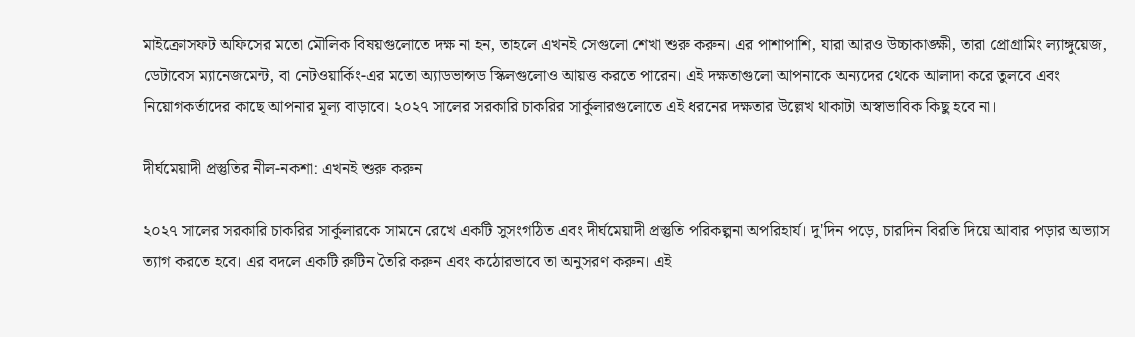মাইক্রোসফট অফিসের মতো মৌলিক বিষয়গুলোতে দক্ষ না হন, তাহলে এখনই সেগুলো শেখা শুরু করুন। এর পাশাপাশি, যারা আরও উচ্চাকাঙ্ক্ষী, তারা প্রোগ্রামিং ল্যাঙ্গুয়েজ, ডেটাবেস ম্যানেজমেন্ট, বা নেটওয়ার্কিং-এর মতো অ্যাডভান্সড স্কিলগুলোও আয়ত্ত করতে পারেন। এই দক্ষতাগুলো আপনাকে অন্যদের থেকে আলাদা করে তুলবে এবং নিয়োগকর্তাদের কাছে আপনার মূল্য বাড়াবে। ২০২৭ সালের সরকারি চাকরির সার্কুলারগুলোতে এই ধরনের দক্ষতার উল্লেখ থাকাটা অস্বাভাবিক কিছু হবে না।

দীর্ঘমেয়াদী প্রস্তুতির নীল-নকশা: এখনই শুরু করুন

২০২৭ সালের সরকারি চাকরির সার্কুলারকে সামনে রেখে একটি সুসংগঠিত এবং দীর্ঘমেয়াদী প্রস্তুতি পরিকল্পনা অপরিহার্য। দু'দিন পড়ে, চারদিন বিরতি দিয়ে আবার পড়ার অভ্যাস ত্যাগ করতে হবে। এর বদলে একটি রুটিন তৈরি করুন এবং কঠোরভাবে তা অনুসরণ করুন। এই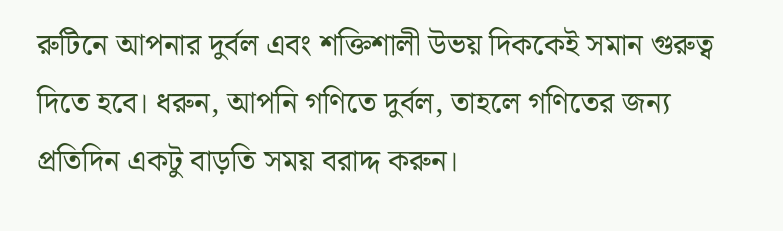রুটিনে আপনার দুর্বল এবং শক্তিশালী উভয় দিককেই সমান গুরুত্ব দিতে হবে। ধরুন, আপনি গণিতে দুর্বল, তাহলে গণিতের জন্য প্রতিদিন একটু বাড়তি সময় বরাদ্দ করুন।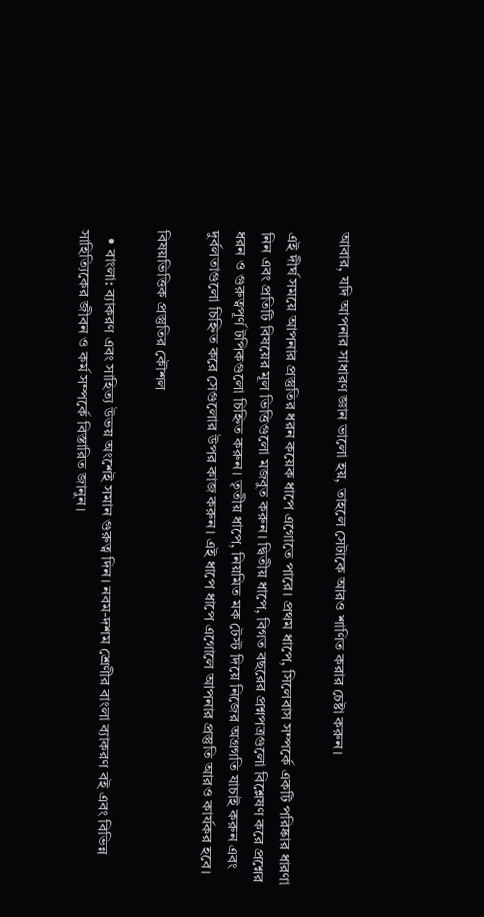আবার, যদি আপনার সাধারণ জ্ঞান ভালো হয়, তাহলে সেটাকে আরও শাণিত করার চেষ্টা করুন।

এই দীর্ঘ সময়ে আপনার প্রস্তুতির ধরন কয়েক ধাপে এগোতে পারে। প্রথম ধাপে, সিলেবাস সম্পর্কে একটি পরিষ্কার ধারণা নিন এবং প্রতিটি বিষয়ের মূল ভিত্তিগুলো মজবুত করুন। দ্বিতীয় ধাপে, বিগত বছরের প্রশ্নপত্রগুলো বিশ্লেষণ করে প্রশ্নের ধরন ও গুরুত্বপূর্ণ টপিকগুলো চিহ্নিত করুন। তৃতীয় ধাপে, নিয়মিত মক টেস্ট দিয়ে নিজের অগ্রগতি যাচাই করুন এবং দুর্বলতাগুলো চিহ্নিত করে সেগুলোর উপর কাজ করুন। এই ধাপে ধাপে এগোলে আপনার প্রস্তুতি আরও কার্যকর হবে।

বিষয়ভিত্তিক প্রস্তুতির কৌশল

  • বাংলা: ব্যাকরণ এবং সাহিত্য উভয় অংশেই সমান গুরুত্ব দিন। নবম-দশম শ্রেণীর বাংলা ব্যাকরণ বই এবং বিভিন্ন সাহিত্যিকের জীবন ও কর্ম সম্পর্কে বিস্তারিত জানুন।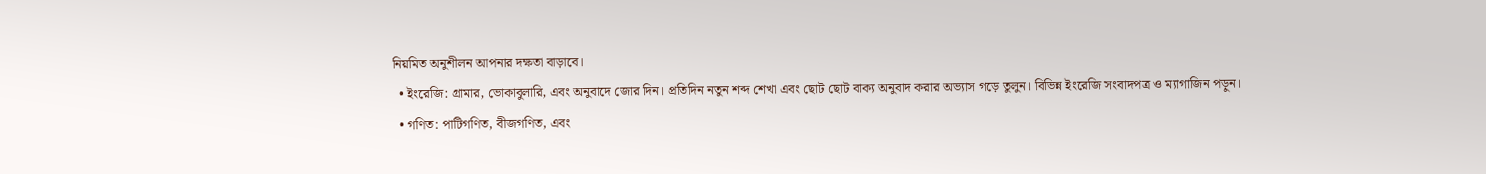নিয়মিত অনুশীলন আপনার দক্ষতা বাড়াবে।
  • ইংরেজি: গ্রামার, ভোকাবুলারি, এবং অনুবাদে জোর দিন। প্রতিদিন নতুন শব্দ শেখা এবং ছোট ছোট বাক্য অনুবাদ করার অভ্যাস গড়ে তুলুন। বিভিন্ন ইংরেজি সংবাদপত্র ও ম্যাগাজিন পড়ুন।
  • গণিত: পাটিগণিত, বীজগণিত, এবং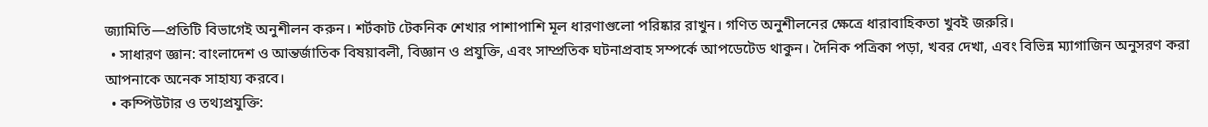জ্যামিতি—প্রতিটি বিভাগেই অনুশীলন করুন। শর্টকাট টেকনিক শেখার পাশাপাশি মূল ধারণাগুলো পরিষ্কার রাখুন। গণিত অনুশীলনের ক্ষেত্রে ধারাবাহিকতা খুবই জরুরি।
  • সাধারণ জ্ঞান: বাংলাদেশ ও আন্তর্জাতিক বিষয়াবলী, বিজ্ঞান ও প্রযুক্তি, এবং সাম্প্রতিক ঘটনাপ্রবাহ সম্পর্কে আপডেটেড থাকুন। দৈনিক পত্রিকা পড়া, খবর দেখা, এবং বিভিন্ন ম্যাগাজিন অনুসরণ করা আপনাকে অনেক সাহায্য করবে।
  • কম্পিউটার ও তথ্যপ্রযুক্তি: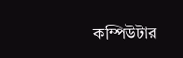কম্পিউটার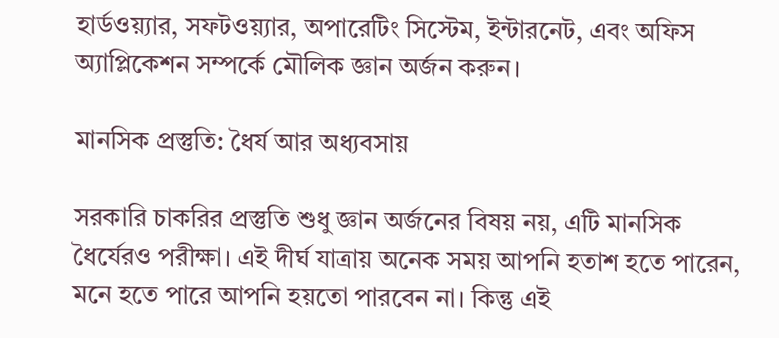হার্ডওয়্যার, সফটওয়্যার, অপারেটিং সিস্টেম, ইন্টারনেট, এবং অফিস অ্যাপ্লিকেশন সম্পর্কে মৌলিক জ্ঞান অর্জন করুন।

মানসিক প্রস্তুতি: ধৈর্য আর অধ্যবসায়

সরকারি চাকরির প্রস্তুতি শুধু জ্ঞান অর্জনের বিষয় নয়, এটি মানসিক ধৈর্যেরও পরীক্ষা। এই দীর্ঘ যাত্রায় অনেক সময় আপনি হতাশ হতে পারেন, মনে হতে পারে আপনি হয়তো পারবেন না। কিন্তু এই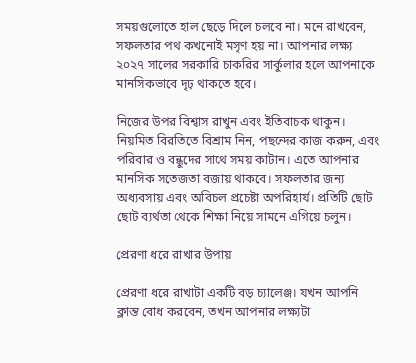সময়গুলোতে হাল ছেড়ে দিলে চলবে না। মনে রাখবেন, সফলতার পথ কখনোই মসৃণ হয় না। আপনার লক্ষ্য ২০২৭ সালের সরকারি চাকরির সার্কুলার হলে আপনাকে মানসিকভাবে দৃঢ় থাকতে হবে।

নিজের উপর বিশ্বাস রাখুন এবং ইতিবাচক থাকুন। নিয়মিত বিরতিতে বিশ্রাম নিন, পছন্দের কাজ করুন, এবং পরিবার ও বন্ধুদের সাথে সময় কাটান। এতে আপনার মানসিক সতেজতা বজায় থাকবে। সফলতার জন্য অধ্যবসায় এবং অবিচল প্রচেষ্টা অপরিহার্য। প্রতিটি ছোট ছোট ব্যর্থতা থেকে শিক্ষা নিয়ে সামনে এগিয়ে চলুন।

প্রেরণা ধরে রাখার উপায়

প্রেরণা ধরে রাখাটা একটি বড় চ্যালেঞ্জ। যখন আপনি ক্লান্ত বোধ করবেন, তখন আপনার লক্ষ্যটা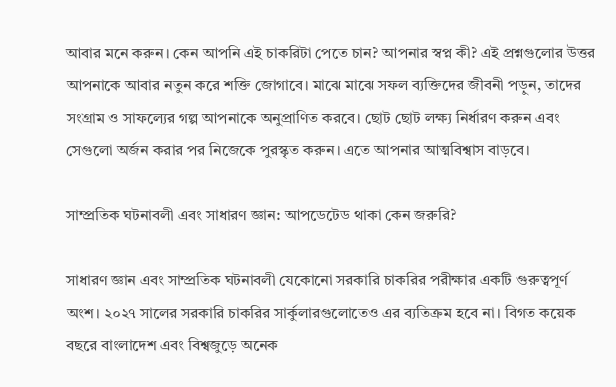আবার মনে করুন। কেন আপনি এই চাকরিটা পেতে চান? আপনার স্বপ্ন কী? এই প্রশ্নগুলোর উত্তর আপনাকে আবার নতুন করে শক্তি জোগাবে। মাঝে মাঝে সফল ব্যক্তিদের জীবনী পড়ুন, তাদের সংগ্রাম ও সাফল্যের গল্প আপনাকে অনুপ্রাণিত করবে। ছোট ছোট লক্ষ্য নির্ধারণ করুন এবং সেগুলো অর্জন করার পর নিজেকে পুরস্কৃত করুন। এতে আপনার আত্মবিশ্বাস বাড়বে।

সাম্প্রতিক ঘটনাবলী এবং সাধারণ জ্ঞান: আপডেটেড থাকা কেন জরুরি?

সাধারণ জ্ঞান এবং সাম্প্রতিক ঘটনাবলী যেকোনো সরকারি চাকরির পরীক্ষার একটি গুরুত্বপূর্ণ অংশ। ২০২৭ সালের সরকারি চাকরির সার্কুলারগুলোতেও এর ব্যতিক্রম হবে না। বিগত কয়েক বছরে বাংলাদেশ এবং বিশ্বজুড়ে অনেক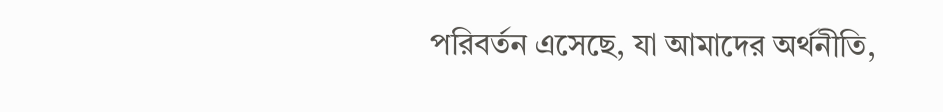পরিবর্তন এসেছে, যা আমাদের অর্থনীতি,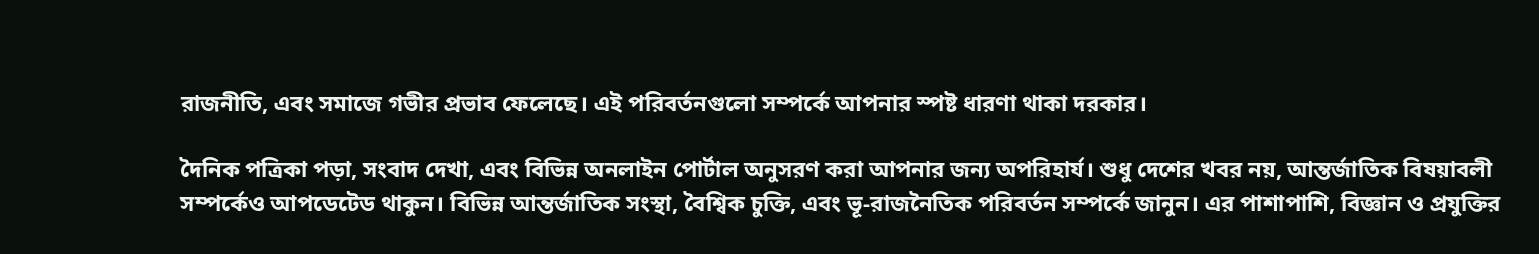রাজনীতি, এবং সমাজে গভীর প্রভাব ফেলেছে। এই পরিবর্তনগুলো সম্পর্কে আপনার স্পষ্ট ধারণা থাকা দরকার।

দৈনিক পত্রিকা পড়া, সংবাদ দেখা, এবং বিভিন্ন অনলাইন পোর্টাল অনুসরণ করা আপনার জন্য অপরিহার্য। শুধু দেশের খবর নয়, আন্তর্জাতিক বিষয়াবলী সম্পর্কেও আপডেটেড থাকুন। বিভিন্ন আন্তর্জাতিক সংস্থা, বৈশ্বিক চুক্তি, এবং ভূ-রাজনৈতিক পরিবর্তন সম্পর্কে জানুন। এর পাশাপাশি, বিজ্ঞান ও প্রযুক্তির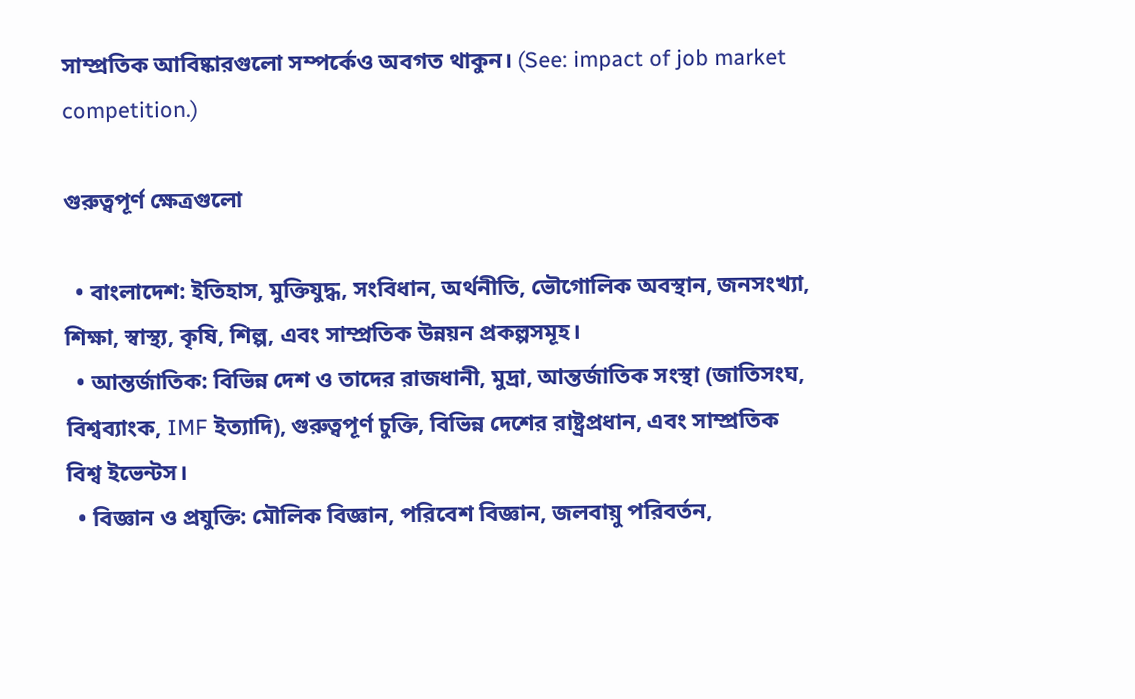সাম্প্রতিক আবিষ্কারগুলো সম্পর্কেও অবগত থাকুন। (See: impact of job market competition.)

গুরুত্বপূর্ণ ক্ষেত্রগুলো

  • বাংলাদেশ: ইতিহাস, মুক্তিযুদ্ধ, সংবিধান, অর্থনীতি, ভৌগোলিক অবস্থান, জনসংখ্যা, শিক্ষা, স্বাস্থ্য, কৃষি, শিল্প, এবং সাম্প্রতিক উন্নয়ন প্রকল্পসমূহ।
  • আন্তর্জাতিক: বিভিন্ন দেশ ও তাদের রাজধানী, মুদ্রা, আন্তর্জাতিক সংস্থা (জাতিসংঘ, বিশ্বব্যাংক, IMF ইত্যাদি), গুরুত্বপূর্ণ চুক্তি, বিভিন্ন দেশের রাষ্ট্রপ্রধান, এবং সাম্প্রতিক বিশ্ব ইভেন্টস।
  • বিজ্ঞান ও প্রযুক্তি: মৌলিক বিজ্ঞান, পরিবেশ বিজ্ঞান, জলবায়ু পরিবর্তন,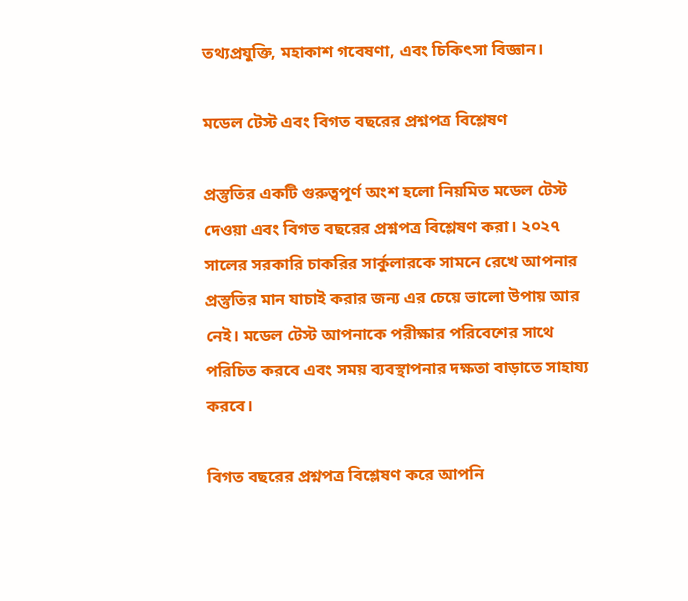তথ্যপ্রযুক্তি, মহাকাশ গবেষণা, এবং চিকিৎসা বিজ্ঞান।

মডেল টেস্ট এবং বিগত বছরের প্রশ্নপত্র বিশ্লেষণ

প্রস্তুতির একটি গুরুত্বপূর্ণ অংশ হলো নিয়মিত মডেল টেস্ট দেওয়া এবং বিগত বছরের প্রশ্নপত্র বিশ্লেষণ করা। ২০২৭ সালের সরকারি চাকরির সার্কুলারকে সামনে রেখে আপনার প্রস্তুতির মান যাচাই করার জন্য এর চেয়ে ভালো উপায় আর নেই। মডেল টেস্ট আপনাকে পরীক্ষার পরিবেশের সাথে পরিচিত করবে এবং সময় ব্যবস্থাপনার দক্ষতা বাড়াতে সাহায্য করবে।

বিগত বছরের প্রশ্নপত্র বিশ্লেষণ করে আপনি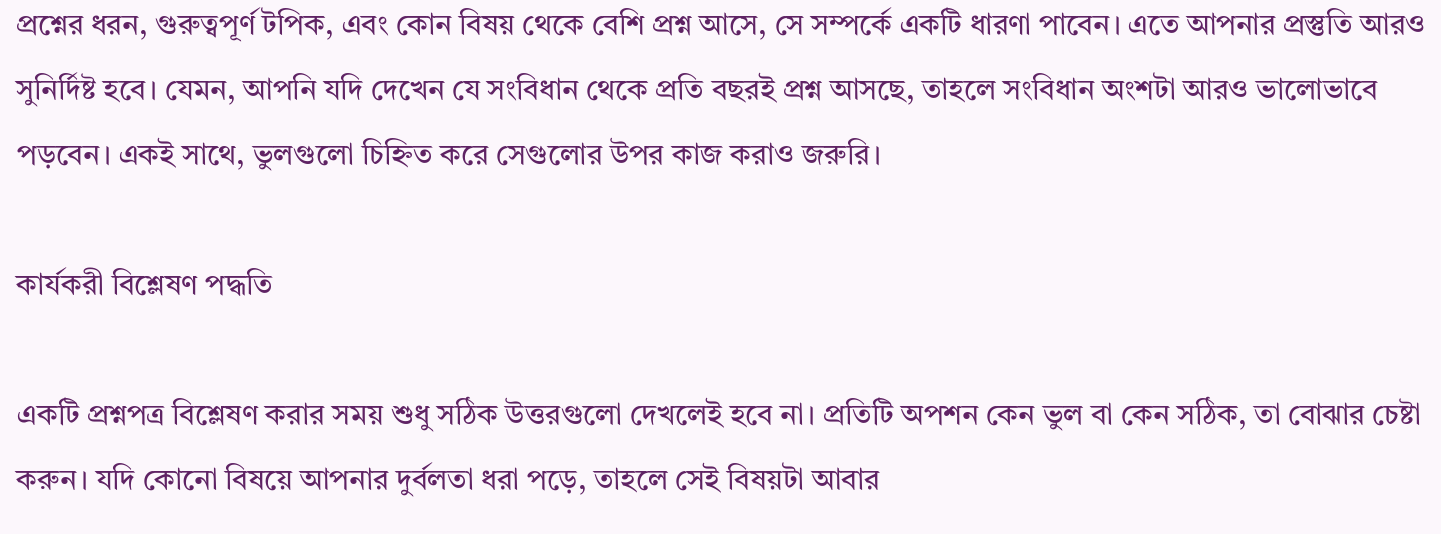প্রশ্নের ধরন, গুরুত্বপূর্ণ টপিক, এবং কোন বিষয় থেকে বেশি প্রশ্ন আসে, সে সম্পর্কে একটি ধারণা পাবেন। এতে আপনার প্রস্তুতি আরও সুনির্দিষ্ট হবে। যেমন, আপনি যদি দেখেন যে সংবিধান থেকে প্রতি বছরই প্রশ্ন আসছে, তাহলে সংবিধান অংশটা আরও ভালোভাবে পড়বেন। একই সাথে, ভুলগুলো চিহ্নিত করে সেগুলোর উপর কাজ করাও জরুরি।

কার্যকরী বিশ্লেষণ পদ্ধতি

একটি প্রশ্নপত্র বিশ্লেষণ করার সময় শুধু সঠিক উত্তরগুলো দেখলেই হবে না। প্রতিটি অপশন কেন ভুল বা কেন সঠিক, তা বোঝার চেষ্টা করুন। যদি কোনো বিষয়ে আপনার দুর্বলতা ধরা পড়ে, তাহলে সেই বিষয়টা আবার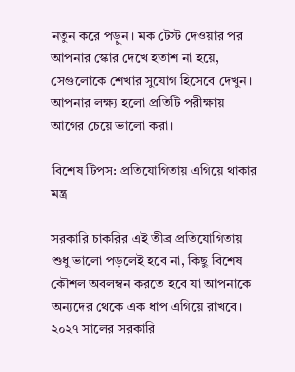নতুন করে পড়ুন। মক টেস্ট দেওয়ার পর আপনার স্কোর দেখে হতাশ না হয়ে, সেগুলোকে শেখার সুযোগ হিসেবে দেখুন। আপনার লক্ষ্য হলো প্রতিটি পরীক্ষায় আগের চেয়ে ভালো করা।

বিশেষ টিপস: প্রতিযোগিতায় এগিয়ে থাকার মন্ত্র

সরকারি চাকরির এই তীব্র প্রতিযোগিতায় শুধু ভালো পড়লেই হবে না, কিছু বিশেষ কৌশল অবলম্বন করতে হবে যা আপনাকে অন্যদের থেকে এক ধাপ এগিয়ে রাখবে। ২০২৭ সালের সরকারি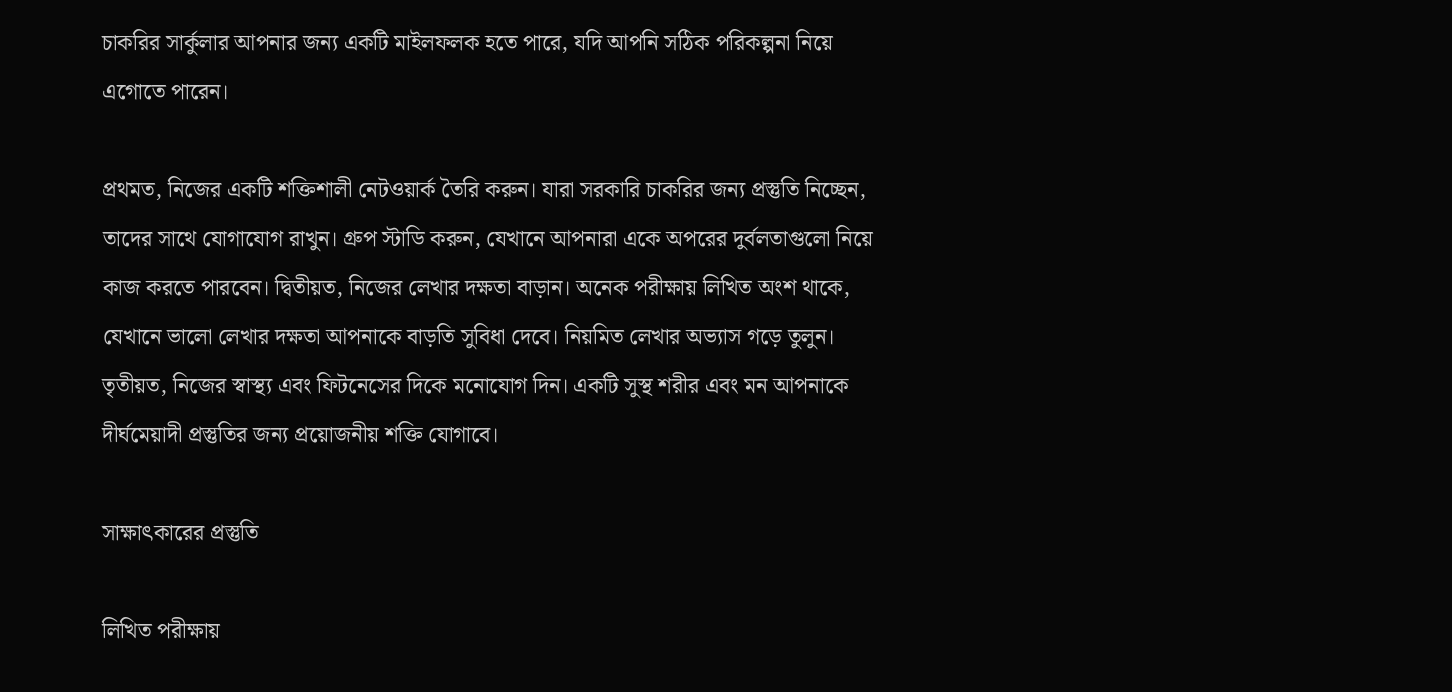চাকরির সার্কুলার আপনার জন্য একটি মাইলফলক হতে পারে, যদি আপনি সঠিক পরিকল্পনা নিয়ে এগোতে পারেন।

প্রথমত, নিজের একটি শক্তিশালী নেটওয়ার্ক তৈরি করুন। যারা সরকারি চাকরির জন্য প্রস্তুতি নিচ্ছেন, তাদের সাথে যোগাযোগ রাখুন। গ্রুপ স্টাডি করুন, যেখানে আপনারা একে অপরের দুর্বলতাগুলো নিয়ে কাজ করতে পারবেন। দ্বিতীয়ত, নিজের লেখার দক্ষতা বাড়ান। অনেক পরীক্ষায় লিখিত অংশ থাকে, যেখানে ভালো লেখার দক্ষতা আপনাকে বাড়তি সুবিধা দেবে। নিয়মিত লেখার অভ্যাস গড়ে তুলুন। তৃতীয়ত, নিজের স্বাস্থ্য এবং ফিটনেসের দিকে মনোযোগ দিন। একটি সুস্থ শরীর এবং মন আপনাকে দীর্ঘমেয়াদী প্রস্তুতির জন্য প্রয়োজনীয় শক্তি যোগাবে।

সাক্ষাৎকারের প্রস্তুতি

লিখিত পরীক্ষায়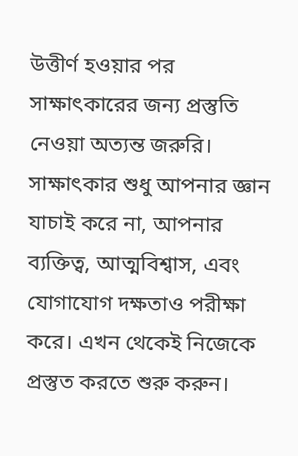উত্তীর্ণ হওয়ার পর সাক্ষাৎকারের জন্য প্রস্তুতি নেওয়া অত্যন্ত জরুরি। সাক্ষাৎকার শুধু আপনার জ্ঞান যাচাই করে না, আপনার ব্যক্তিত্ব, আত্মবিশ্বাস, এবং যোগাযোগ দক্ষতাও পরীক্ষা করে। এখন থেকেই নিজেকে প্রস্তুত করতে শুরু করুন।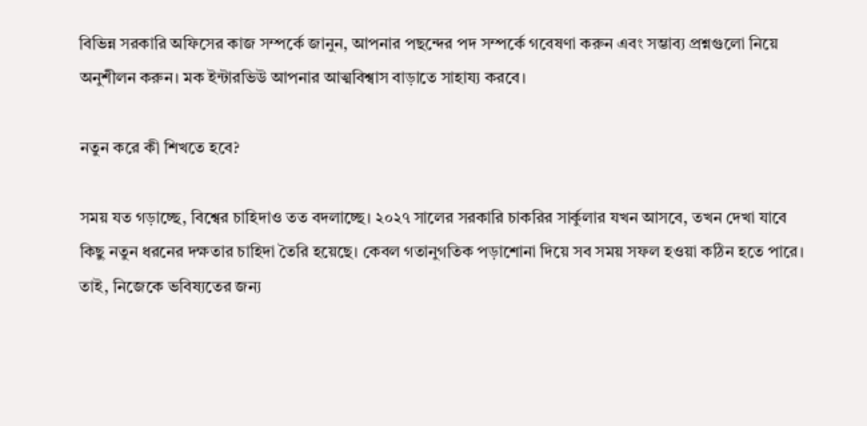বিভিন্ন সরকারি অফিসের কাজ সম্পর্কে জানুন, আপনার পছন্দের পদ সম্পর্কে গবেষণা করুন এবং সম্ভাব্য প্রশ্নগুলো নিয়ে অনুশীলন করুন। মক ইন্টারভিউ আপনার আত্মবিশ্বাস বাড়াতে সাহায্য করবে।

নতুন করে কী শিখতে হবে?

সময় যত গড়াচ্ছে, বিশ্বের চাহিদাও তত বদলাচ্ছে। ২০২৭ সালের সরকারি চাকরির সার্কুলার যখন আসবে, তখন দেখা যাবে কিছু নতুন ধরনের দক্ষতার চাহিদা তৈরি হয়েছে। কেবল গতানুগতিক পড়াশোনা দিয়ে সব সময় সফল হওয়া কঠিন হতে পারে। তাই, নিজেকে ভবিষ্যতের জন্য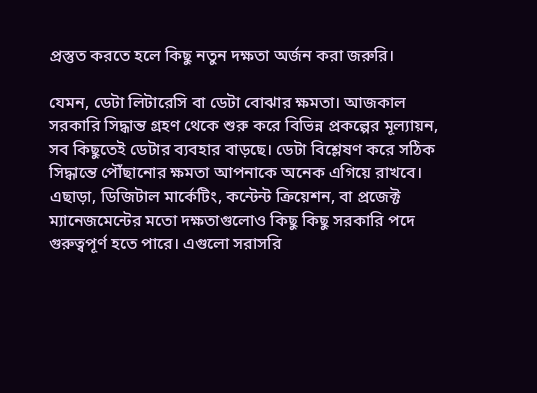প্রস্তুত করতে হলে কিছু নতুন দক্ষতা অর্জন করা জরুরি।

যেমন, ডেটা লিটারেসি বা ডেটা বোঝার ক্ষমতা। আজকাল সরকারি সিদ্ধান্ত গ্রহণ থেকে শুরু করে বিভিন্ন প্রকল্পের মূল্যায়ন, সব কিছুতেই ডেটার ব্যবহার বাড়ছে। ডেটা বিশ্লেষণ করে সঠিক সিদ্ধান্তে পৌঁছানোর ক্ষমতা আপনাকে অনেক এগিয়ে রাখবে। এছাড়া, ডিজিটাল মার্কেটিং, কন্টেন্ট ক্রিয়েশন, বা প্রজেক্ট ম্যানেজমেন্টের মতো দক্ষতাগুলোও কিছু কিছু সরকারি পদে গুরুত্বপূর্ণ হতে পারে। এগুলো সরাসরি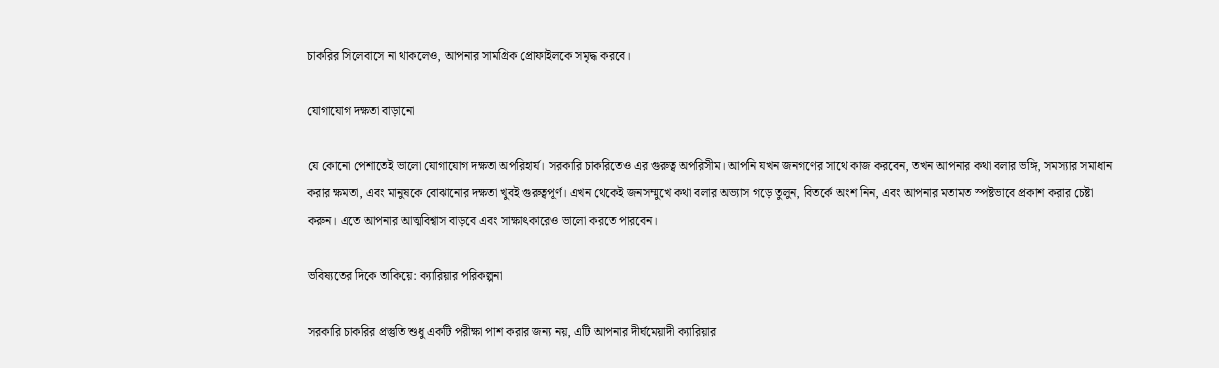চাকরির সিলেবাসে না থাকলেও, আপনার সামগ্রিক প্রোফাইলকে সমৃদ্ধ করবে।

যোগাযোগ দক্ষতা বাড়ানো

যে কোনো পেশাতেই ভালো যোগাযোগ দক্ষতা অপরিহার্য। সরকারি চাকরিতেও এর গুরুত্ব অপরিসীম। আপনি যখন জনগণের সাথে কাজ করবেন, তখন আপনার কথা বলার ভঙ্গি, সমস্যার সমাধান করার ক্ষমতা, এবং মানুষকে বোঝানোর দক্ষতা খুবই গুরুত্বপূর্ণ। এখন থেকেই জনসম্মুখে কথা বলার অভ্যাস গড়ে তুলুন, বিতর্কে অংশ নিন, এবং আপনার মতামত স্পষ্টভাবে প্রকাশ করার চেষ্টা করুন। এতে আপনার আত্মবিশ্বাস বাড়বে এবং সাক্ষাৎকারেও ভালো করতে পারবেন।

ভবিষ্যতের দিকে তাকিয়ে: ক্যারিয়ার পরিকল্পনা

সরকারি চাকরির প্রস্তুতি শুধু একটি পরীক্ষা পাশ করার জন্য নয়, এটি আপনার দীর্ঘমেয়াদী ক্যারিয়ার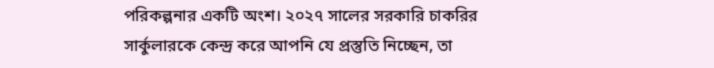পরিকল্পনার একটি অংশ। ২০২৭ সালের সরকারি চাকরির সার্কুলারকে কেন্দ্র করে আপনি যে প্রস্তুতি নিচ্ছেন, তা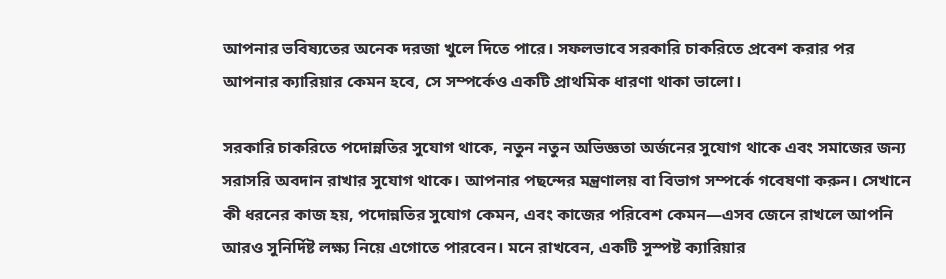আপনার ভবিষ্যতের অনেক দরজা খুলে দিতে পারে। সফলভাবে সরকারি চাকরিতে প্রবেশ করার পর আপনার ক্যারিয়ার কেমন হবে, সে সম্পর্কেও একটি প্রাথমিক ধারণা থাকা ভালো।

সরকারি চাকরিতে পদোন্নতির সুযোগ থাকে, নতুন নতুন অভিজ্ঞতা অর্জনের সুযোগ থাকে এবং সমাজের জন্য সরাসরি অবদান রাখার সুযোগ থাকে। আপনার পছন্দের মন্ত্রণালয় বা বিভাগ সম্পর্কে গবেষণা করুন। সেখানে কী ধরনের কাজ হয়, পদোন্নতির সুযোগ কেমন, এবং কাজের পরিবেশ কেমন—এসব জেনে রাখলে আপনি আরও সুনির্দিষ্ট লক্ষ্য নিয়ে এগোতে পারবেন। মনে রাখবেন, একটি সুস্পষ্ট ক্যারিয়ার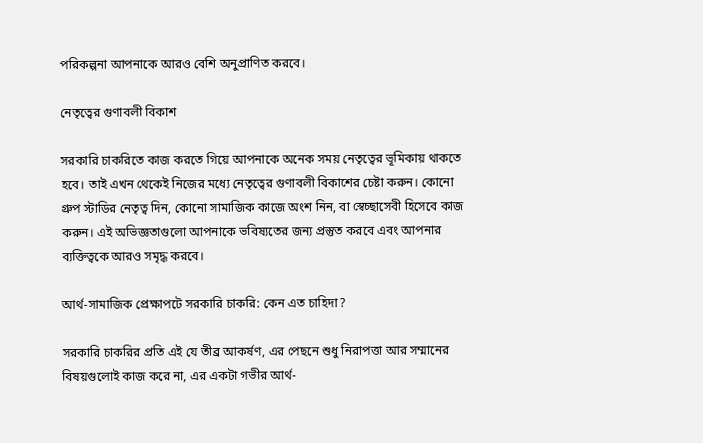পরিকল্পনা আপনাকে আরও বেশি অনুপ্রাণিত করবে।

নেতৃত্বের গুণাবলী বিকাশ

সরকারি চাকরিতে কাজ করতে গিয়ে আপনাকে অনেক সময় নেতৃত্বের ভূমিকায় থাকতে হবে। তাই এখন থেকেই নিজের মধ্যে নেতৃত্বের গুণাবলী বিকাশের চেষ্টা করুন। কোনো গ্রুপ স্টাডির নেতৃত্ব দিন, কোনো সামাজিক কাজে অংশ নিন, বা স্বেচ্ছাসেবী হিসেবে কাজ করুন। এই অভিজ্ঞতাগুলো আপনাকে ভবিষ্যতের জন্য প্রস্তুত করবে এবং আপনার ব্যক্তিত্বকে আরও সমৃদ্ধ করবে।

আর্থ-সামাজিক প্রেক্ষাপটে সরকারি চাকরি: কেন এত চাহিদা?

সরকারি চাকরির প্রতি এই যে তীব্র আকর্ষণ, এর পেছনে শুধু নিরাপত্তা আর সম্মানের বিষয়গুলোই কাজ করে না, এর একটা গভীর আর্থ-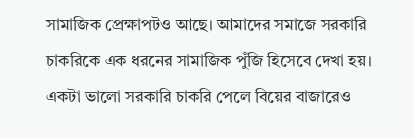সামাজিক প্রেক্ষাপটও আছে। আমাদের সমাজে সরকারি চাকরিকে এক ধরনের সামাজিক পুঁজি হিসেবে দেখা হয়। একটা ভালো সরকারি চাকরি পেলে বিয়ের বাজারেও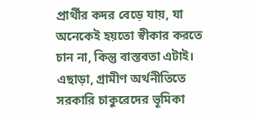প্রার্থীর কদর বেড়ে যায়, যা অনেকেই হয়তো স্বীকার করতে চান না, কিন্তু বাস্তবতা এটাই। এছাড়া, গ্রামীণ অর্থনীতিতে সরকারি চাকুরেদের ভূমিকা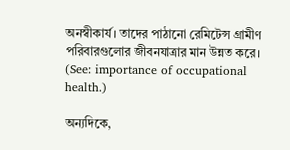অনস্বীকার্য। তাদের পাঠানো রেমিটেন্স গ্রামীণ পরিবারগুলোর জীবনযাত্রার মান উন্নত করে। (See: importance of occupational health.)

অন্যদিকে,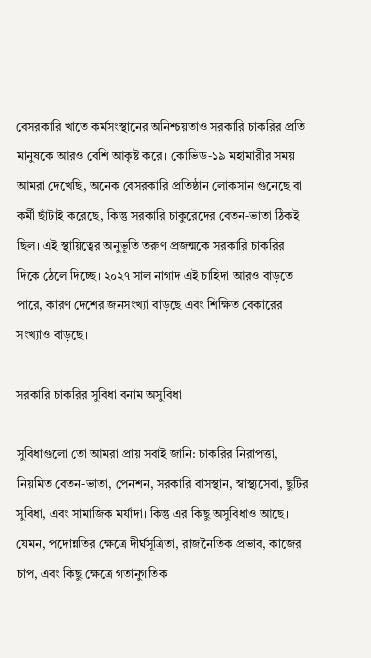বেসরকারি খাতে কর্মসংস্থানের অনিশ্চয়তাও সরকারি চাকরির প্রতি মানুষকে আরও বেশি আকৃষ্ট করে। কোভিড-১৯ মহামারীর সময় আমরা দেখেছি, অনেক বেসরকারি প্রতিষ্ঠান লোকসান গুনেছে বা কর্মী ছাঁটাই করেছে, কিন্তু সরকারি চাকুরেদের বেতন-ভাতা ঠিকই ছিল। এই স্থায়িত্বের অনুভূতি তরুণ প্রজন্মকে সরকারি চাকরির দিকে ঠেলে দিচ্ছে। ২০২৭ সাল নাগাদ এই চাহিদা আরও বাড়তে পারে, কারণ দেশের জনসংখ্যা বাড়ছে এবং শিক্ষিত বেকারের সংখ্যাও বাড়ছে।

সরকারি চাকরির সুবিধা বনাম অসুবিধা

সুবিধাগুলো তো আমরা প্রায় সবাই জানি: চাকরির নিরাপত্তা, নিয়মিত বেতন-ভাতা, পেনশন, সরকারি বাসস্থান, স্বাস্থ্যসেবা, ছুটির সুবিধা, এবং সামাজিক মর্যাদা। কিন্তু এর কিছু অসুবিধাও আছে। যেমন, পদোন্নতির ক্ষেত্রে দীর্ঘসূত্রিতা, রাজনৈতিক প্রভাব, কাজের চাপ, এবং কিছু ক্ষেত্রে গতানুগতিক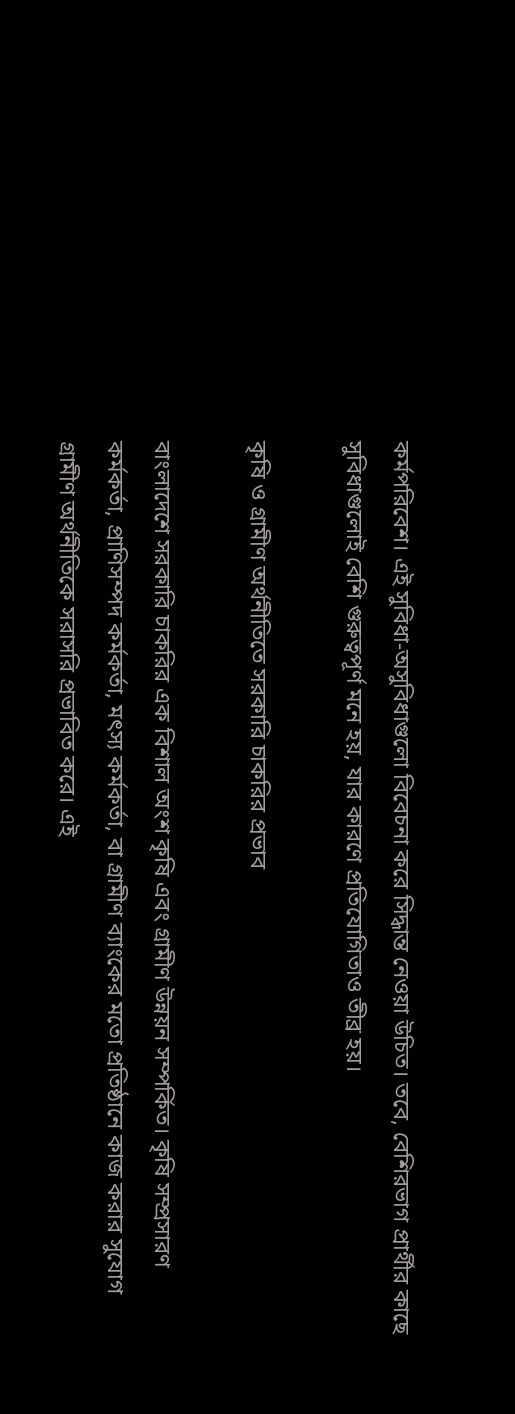কর্মপরিবেশ। এই সুবিধা-অসুবিধাগুলো বিবেচনা করে সিদ্ধান্ত নেওয়া উচিত। তবে, বেশিরভাগ প্রার্থীর কাছে সুবিধাগুলোই বেশি গুরুত্বপূর্ণ মনে হয়, যার কারণে প্রতিযোগিতাও তীব্র হয়।

কৃষি ও গ্রামীণ অর্থনীতিতে সরকারি চাকরির প্রভাব

বাংলাদেশে সরকারি চাকরির এক বিশাল অংশ কৃষি এবং গ্রামীণ উন্নয়ন সম্পর্কিত। কৃষি সম্প্রসারণ কর্মকর্তা, প্রাণিসম্পদ কর্মকর্তা, মৎস্য কর্মকর্তা, বা গ্রামীণ ব্যাংকের মতো প্রতিষ্ঠানে কাজ করার সুযোগ গ্রামীণ অর্থনীতিকে সরাসরি প্রভাবিত করে। এই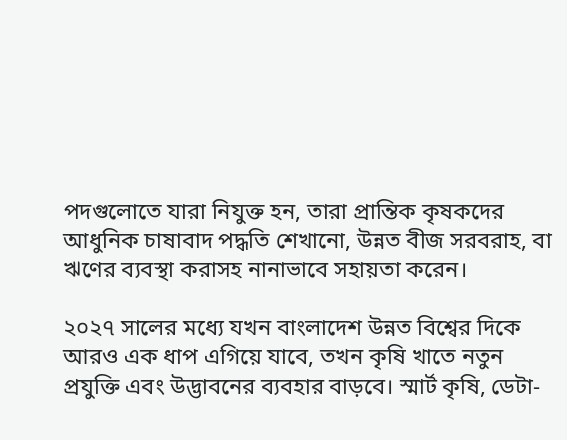পদগুলোতে যারা নিযুক্ত হন, তারা প্রান্তিক কৃষকদের আধুনিক চাষাবাদ পদ্ধতি শেখানো, উন্নত বীজ সরবরাহ, বা ঋণের ব্যবস্থা করাসহ নানাভাবে সহায়তা করেন।

২০২৭ সালের মধ্যে যখন বাংলাদেশ উন্নত বিশ্বের দিকে আরও এক ধাপ এগিয়ে যাবে, তখন কৃষি খাতে নতুন প্রযুক্তি এবং উদ্ভাবনের ব্যবহার বাড়বে। স্মার্ট কৃষি, ডেটা-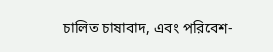চালিত চাষাবাদ, এবং পরিবেশ-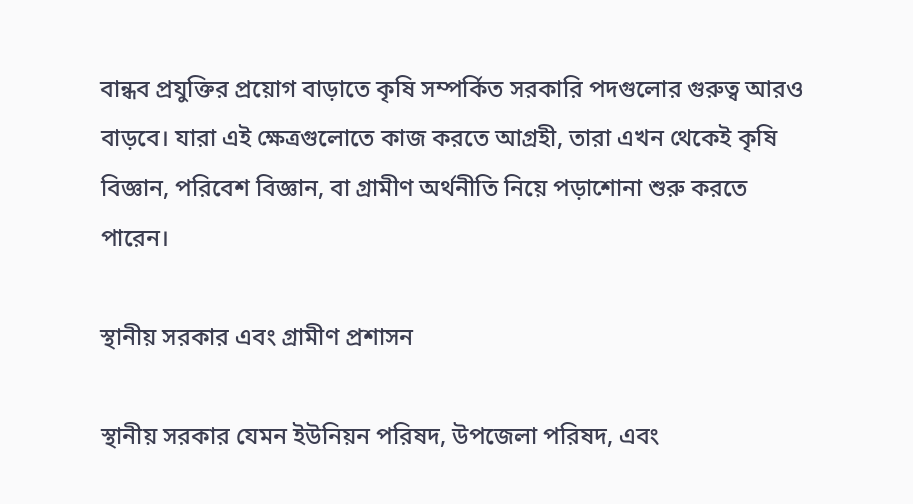বান্ধব প্রযুক্তির প্রয়োগ বাড়াতে কৃষি সম্পর্কিত সরকারি পদগুলোর গুরুত্ব আরও বাড়বে। যারা এই ক্ষেত্রগুলোতে কাজ করতে আগ্রহী, তারা এখন থেকেই কৃষি বিজ্ঞান, পরিবেশ বিজ্ঞান, বা গ্রামীণ অর্থনীতি নিয়ে পড়াশোনা শুরু করতে পারেন।

স্থানীয় সরকার এবং গ্রামীণ প্রশাসন

স্থানীয় সরকার যেমন ইউনিয়ন পরিষদ, উপজেলা পরিষদ, এবং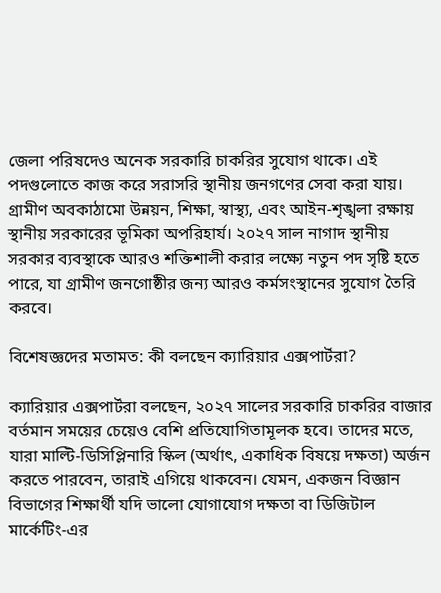জেলা পরিষদেও অনেক সরকারি চাকরির সুযোগ থাকে। এই পদগুলোতে কাজ করে সরাসরি স্থানীয় জনগণের সেবা করা যায়। গ্রামীণ অবকাঠামো উন্নয়ন, শিক্ষা, স্বাস্থ্য, এবং আইন-শৃঙ্খলা রক্ষায় স্থানীয় সরকারের ভূমিকা অপরিহার্য। ২০২৭ সাল নাগাদ স্থানীয় সরকার ব্যবস্থাকে আরও শক্তিশালী করার লক্ষ্যে নতুন পদ সৃষ্টি হতে পারে, যা গ্রামীণ জনগোষ্ঠীর জন্য আরও কর্মসংস্থানের সুযোগ তৈরি করবে।

বিশেষজ্ঞদের মতামত: কী বলছেন ক্যারিয়ার এক্সপার্টরা?

ক্যারিয়ার এক্সপার্টরা বলছেন, ২০২৭ সালের সরকারি চাকরির বাজার বর্তমান সময়ের চেয়েও বেশি প্রতিযোগিতামূলক হবে। তাদের মতে, যারা মাল্টি-ডিসিপ্লিনারি স্কিল (অর্থাৎ, একাধিক বিষয়ে দক্ষতা) অর্জন করতে পারবেন, তারাই এগিয়ে থাকবেন। যেমন, একজন বিজ্ঞান বিভাগের শিক্ষার্থী যদি ভালো যোগাযোগ দক্ষতা বা ডিজিটাল মার্কেটিং-এর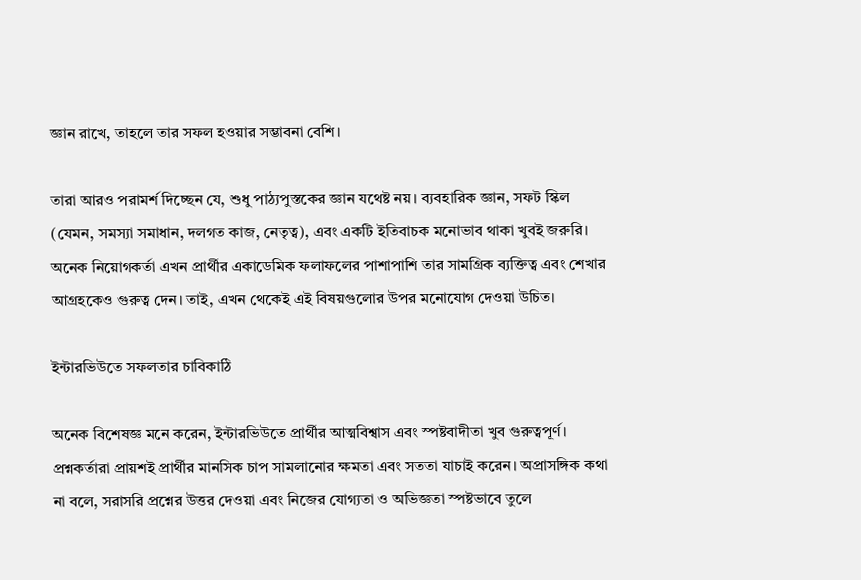জ্ঞান রাখে, তাহলে তার সফল হওয়ার সম্ভাবনা বেশি।

তারা আরও পরামর্শ দিচ্ছেন যে, শুধু পাঠ্যপুস্তকের জ্ঞান যথেষ্ট নয়। ব্যবহারিক জ্ঞান, সফট স্কিল (যেমন, সমস্যা সমাধান, দলগত কাজ, নেতৃত্ব), এবং একটি ইতিবাচক মনোভাব থাকা খুবই জরুরি। অনেক নিয়োগকর্তা এখন প্রার্থীর একাডেমিক ফলাফলের পাশাপাশি তার সামগ্রিক ব্যক্তিত্ব এবং শেখার আগ্রহকেও গুরুত্ব দেন। তাই, এখন থেকেই এই বিষয়গুলোর উপর মনোযোগ দেওয়া উচিত।

ইন্টারভিউতে সফলতার চাবিকাঠি

অনেক বিশেষজ্ঞ মনে করেন, ইন্টারভিউতে প্রার্থীর আত্মবিশ্বাস এবং স্পষ্টবাদীতা খুব গুরুত্বপূর্ণ। প্রশ্নকর্তারা প্রায়শই প্রার্থীর মানসিক চাপ সামলানোর ক্ষমতা এবং সততা যাচাই করেন। অপ্রাসঙ্গিক কথা না বলে, সরাসরি প্রশ্নের উত্তর দেওয়া এবং নিজের যোগ্যতা ও অভিজ্ঞতা স্পষ্টভাবে তুলে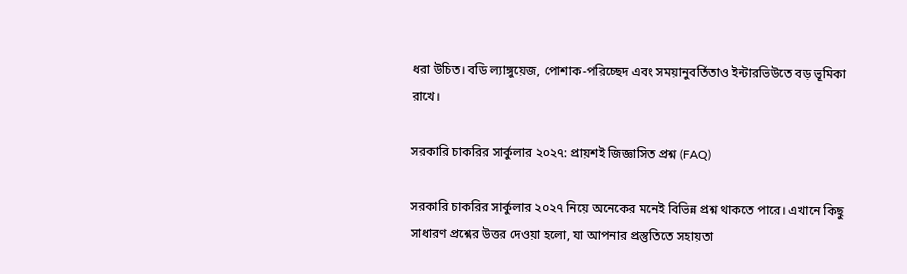ধরা উচিত। বডি ল্যাঙ্গুয়েজ, পোশাক-পরিচ্ছেদ এবং সময়ানুবর্তিতাও ইন্টারভিউতে বড় ভূমিকা রাখে।

সরকারি চাকরির সার্কুলার ২০২৭: প্রায়শই জিজ্ঞাসিত প্রশ্ন (FAQ)

সরকারি চাকরির সার্কুলার ২০২৭ নিয়ে অনেকের মনেই বিভিন্ন প্রশ্ন থাকতে পারে। এখানে কিছু সাধারণ প্রশ্নের উত্তর দেওয়া হলো, যা আপনার প্রস্তুতিতে সহায়তা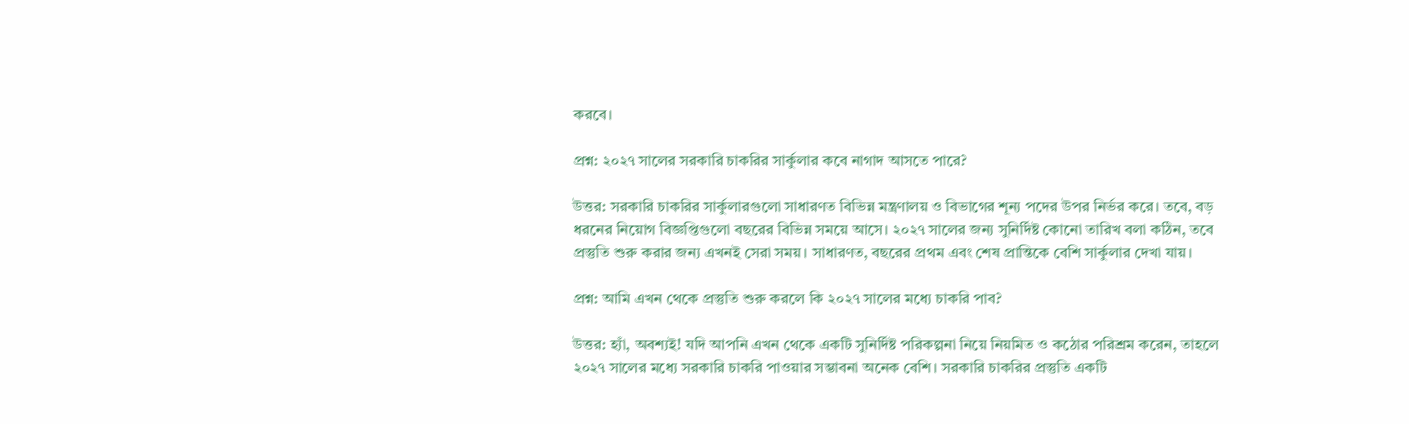করবে।

প্রশ্ন: ২০২৭ সালের সরকারি চাকরির সার্কুলার কবে নাগাদ আসতে পারে?

উত্তর: সরকারি চাকরির সার্কুলারগুলো সাধারণত বিভিন্ন মন্ত্রণালয় ও বিভাগের শূন্য পদের উপর নির্ভর করে। তবে, বড় ধরনের নিয়োগ বিজ্ঞপ্তিগুলো বছরের বিভিন্ন সময়ে আসে। ২০২৭ সালের জন্য সুনির্দিষ্ট কোনো তারিখ বলা কঠিন, তবে প্রস্তুতি শুরু করার জন্য এখনই সেরা সময়। সাধারণত, বছরের প্রথম এবং শেষ প্রান্তিকে বেশি সার্কুলার দেখা যায়।

প্রশ্ন: আমি এখন থেকে প্রস্তুতি শুরু করলে কি ২০২৭ সালের মধ্যে চাকরি পাব?

উত্তর: হ্যাঁ, অবশ্যই! যদি আপনি এখন থেকে একটি সুনির্দিষ্ট পরিকল্পনা নিয়ে নিয়মিত ও কঠোর পরিশ্রম করেন, তাহলে ২০২৭ সালের মধ্যে সরকারি চাকরি পাওয়ার সম্ভাবনা অনেক বেশি। সরকারি চাকরির প্রস্তুতি একটি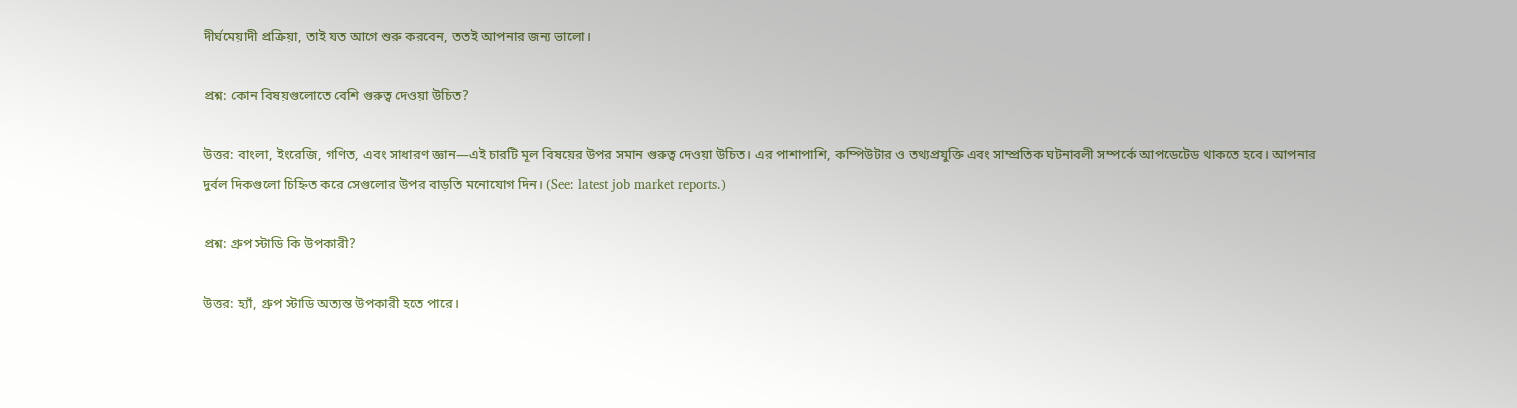দীর্ঘমেয়াদী প্রক্রিয়া, তাই যত আগে শুরু করবেন, ততই আপনার জন্য ভালো।

প্রশ্ন: কোন বিষয়গুলোতে বেশি গুরুত্ব দেওয়া উচিত?

উত্তর: বাংলা, ইংরেজি, গণিত, এবং সাধারণ জ্ঞান—এই চারটি মূল বিষয়ের উপর সমান গুরুত্ব দেওয়া উচিত। এর পাশাপাশি, কম্পিউটার ও তথ্যপ্রযুক্তি এবং সাম্প্রতিক ঘটনাবলী সম্পর্কে আপডেটেড থাকতে হবে। আপনার দুর্বল দিকগুলো চিহ্নিত করে সেগুলোর উপর বাড়তি মনোযোগ দিন। (See: latest job market reports.)

প্রশ্ন: গ্রুপ স্টাডি কি উপকারী?

উত্তর: হ্যাঁ, গ্রুপ স্টাডি অত্যন্ত উপকারী হতে পারে।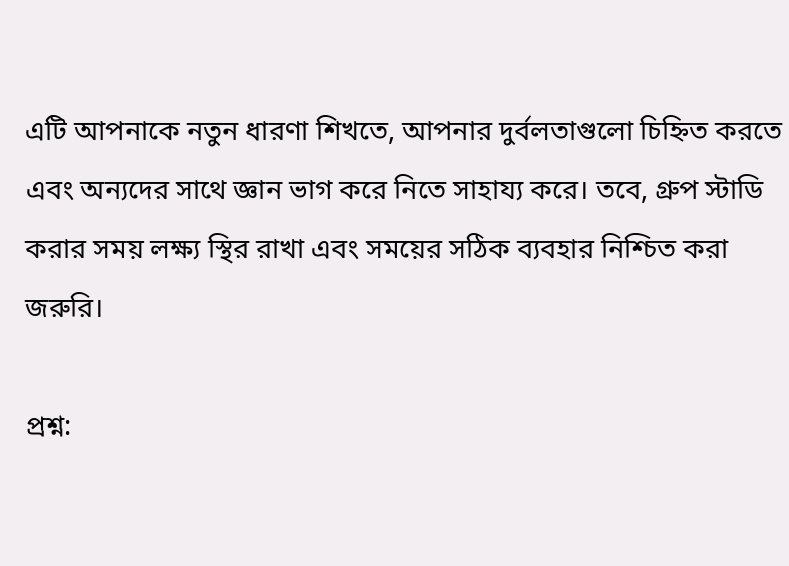এটি আপনাকে নতুন ধারণা শিখতে, আপনার দুর্বলতাগুলো চিহ্নিত করতে এবং অন্যদের সাথে জ্ঞান ভাগ করে নিতে সাহায্য করে। তবে, গ্রুপ স্টাডি করার সময় লক্ষ্য স্থির রাখা এবং সময়ের সঠিক ব্যবহার নিশ্চিত করা জরুরি।

প্রশ্ন: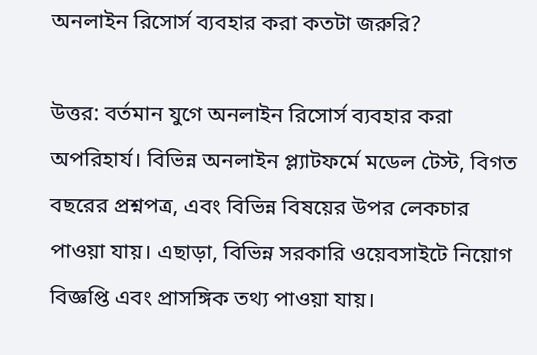অনলাইন রিসোর্স ব্যবহার করা কতটা জরুরি?

উত্তর: বর্তমান যুগে অনলাইন রিসোর্স ব্যবহার করা অপরিহার্য। বিভিন্ন অনলাইন প্ল্যাটফর্মে মডেল টেস্ট, বিগত বছরের প্রশ্নপত্র, এবং বিভিন্ন বিষয়ের উপর লেকচার পাওয়া যায়। এছাড়া, বিভিন্ন সরকারি ওয়েবসাইটে নিয়োগ বিজ্ঞপ্তি এবং প্রাসঙ্গিক তথ্য পাওয়া যায়।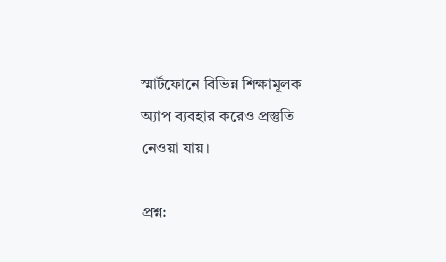স্মার্টফোনে বিভিন্ন শিক্ষামূলক অ্যাপ ব্যবহার করেও প্রস্তুতি নেওয়া যায়।

প্রশ্ন: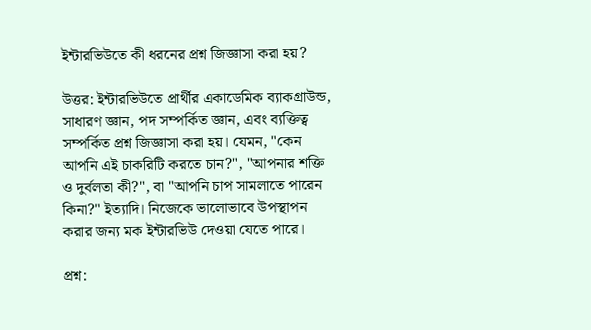ইন্টারভিউতে কী ধরনের প্রশ্ন জিজ্ঞাসা করা হয়?

উত্তর: ইন্টারভিউতে প্রার্থীর একাডেমিক ব্যাকগ্রাউন্ড, সাধারণ জ্ঞান, পদ সম্পর্কিত জ্ঞান, এবং ব্যক্তিত্ব সম্পর্কিত প্রশ্ন জিজ্ঞাসা করা হয়। যেমন, "কেন আপনি এই চাকরিটি করতে চান?", "আপনার শক্তি ও দুর্বলতা কী?", বা "আপনি চাপ সামলাতে পারেন কিনা?" ইত্যাদি। নিজেকে ভালোভাবে উপস্থাপন করার জন্য মক ইন্টারভিউ দেওয়া যেতে পারে।

প্রশ্ন: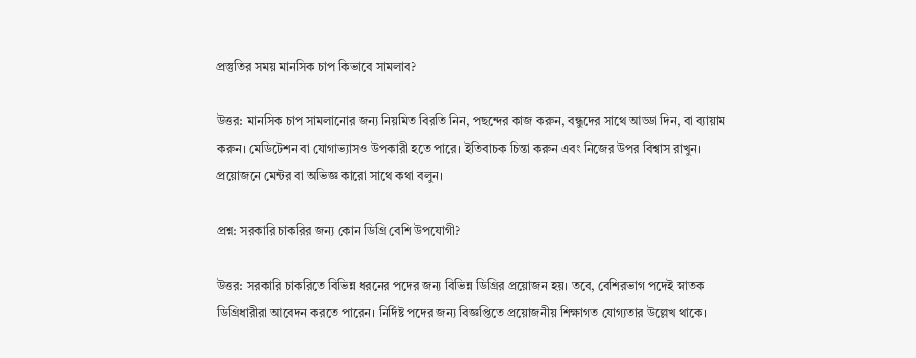প্রস্তুতির সময় মানসিক চাপ কিভাবে সামলাব?

উত্তর: মানসিক চাপ সামলানোর জন্য নিয়মিত বিরতি নিন, পছন্দের কাজ করুন, বন্ধুদের সাথে আড্ডা দিন, বা ব্যায়াম করুন। মেডিটেশন বা যোগাভ্যাসও উপকারী হতে পারে। ইতিবাচক চিন্তা করুন এবং নিজের উপর বিশ্বাস রাখুন। প্রয়োজনে মেন্টর বা অভিজ্ঞ কারো সাথে কথা বলুন।

প্রশ্ন: সরকারি চাকরির জন্য কোন ডিগ্রি বেশি উপযোগী?

উত্তর: সরকারি চাকরিতে বিভিন্ন ধরনের পদের জন্য বিভিন্ন ডিগ্রির প্রয়োজন হয়। তবে, বেশিরভাগ পদেই স্নাতক ডিগ্রিধারীরা আবেদন করতে পারেন। নির্দিষ্ট পদের জন্য বিজ্ঞপ্তিতে প্রয়োজনীয় শিক্ষাগত যোগ্যতার উল্লেখ থাকে।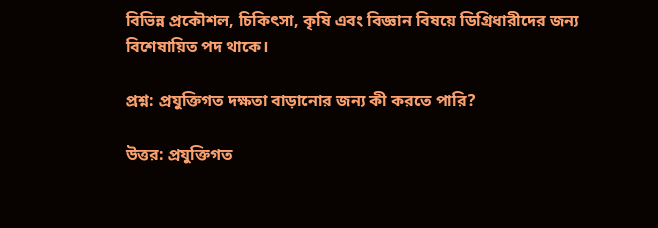বিভিন্ন প্রকৌশল, চিকিৎসা, কৃষি এবং বিজ্ঞান বিষয়ে ডিগ্রিধারীদের জন্য বিশেষায়িত পদ থাকে।

প্রশ্ন: প্রযুক্তিগত দক্ষতা বাড়ানোর জন্য কী করতে পারি?

উত্তর: প্রযুক্তিগত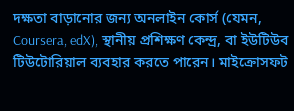দক্ষতা বাড়ানোর জন্য অনলাইন কোর্স (যেমন, Coursera, edX), স্থানীয় প্রশিক্ষণ কেন্দ্র, বা ইউটিউব টিউটোরিয়াল ব্যবহার করতে পারেন। মাইক্রোসফট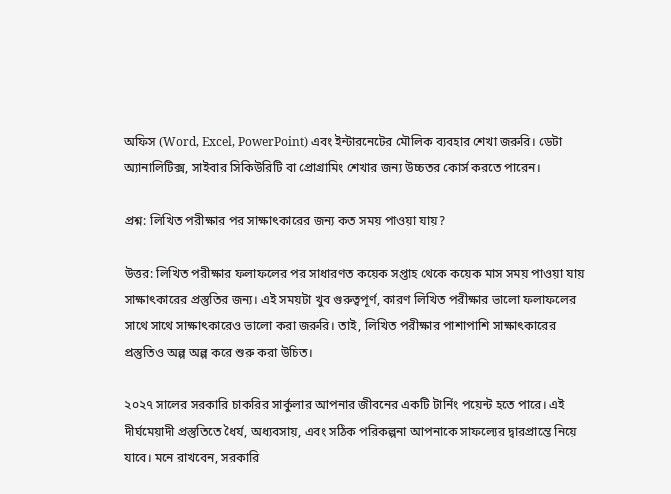অফিস (Word, Excel, PowerPoint) এবং ইন্টারনেটের মৌলিক ব্যবহার শেখা জরুরি। ডেটা অ্যানালিটিক্স, সাইবার সিকিউরিটি বা প্রোগ্রামিং শেখার জন্য উচ্চতর কোর্স করতে পারেন।

প্রশ্ন: লিখিত পরীক্ষার পর সাক্ষাৎকারের জন্য কত সময় পাওয়া যায়?

উত্তর: লিখিত পরীক্ষার ফলাফলের পর সাধারণত কয়েক সপ্তাহ থেকে কয়েক মাস সময় পাওয়া যায় সাক্ষাৎকারের প্রস্তুতির জন্য। এই সময়টা খুব গুরুত্বপূর্ণ, কারণ লিখিত পরীক্ষার ভালো ফলাফলের সাথে সাথে সাক্ষাৎকারেও ভালো করা জরুরি। তাই, লিখিত পরীক্ষার পাশাপাশি সাক্ষাৎকারের প্রস্তুতিও অল্প অল্প করে শুরু করা উচিত।

২০২৭ সালের সরকারি চাকরির সার্কুলার আপনার জীবনের একটি টার্নিং পয়েন্ট হতে পারে। এই দীর্ঘমেয়াদী প্রস্তুতিতে ধৈর্য, অধ্যবসায়, এবং সঠিক পরিকল্পনা আপনাকে সাফল্যের দ্বারপ্রান্তে নিয়ে যাবে। মনে রাখবেন, সরকারি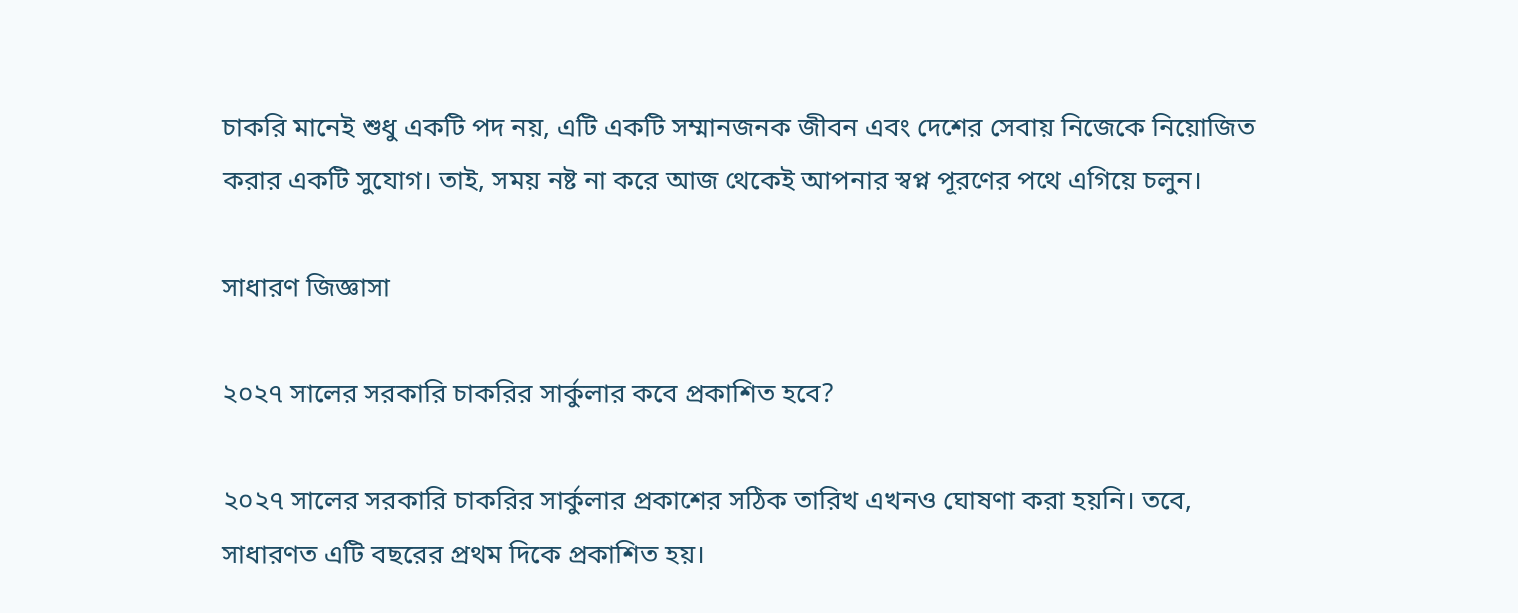চাকরি মানেই শুধু একটি পদ নয়, এটি একটি সম্মানজনক জীবন এবং দেশের সেবায় নিজেকে নিয়োজিত করার একটি সুযোগ। তাই, সময় নষ্ট না করে আজ থেকেই আপনার স্বপ্ন পূরণের পথে এগিয়ে চলুন।

সাধারণ জিজ্ঞাসা

২০২৭ সালের সরকারি চাকরির সার্কুলার কবে প্রকাশিত হবে?

২০২৭ সালের সরকারি চাকরির সার্কুলার প্রকাশের সঠিক তারিখ এখনও ঘোষণা করা হয়নি। তবে, সাধারণত এটি বছরের প্রথম দিকে প্রকাশিত হয়।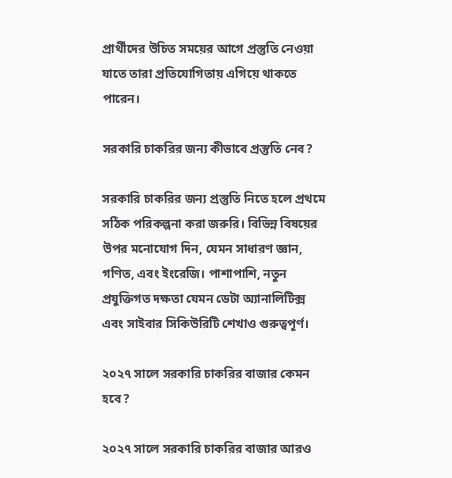প্রার্থীদের উচিত সময়ের আগে প্রস্তুতি নেওয়া যাতে তারা প্রতিযোগিতায় এগিয়ে থাকতে পারেন।

সরকারি চাকরির জন্য কীভাবে প্রস্তুতি নেব?

সরকারি চাকরির জন্য প্রস্তুতি নিতে হলে প্রথমে সঠিক পরিকল্পনা করা জরুরি। বিভিন্ন বিষয়ের উপর মনোযোগ দিন, যেমন সাধারণ জ্ঞান, গণিত, এবং ইংরেজি। পাশাপাশি, নতুন প্রযুক্তিগত দক্ষতা যেমন ডেটা অ্যানালিটিক্স এবং সাইবার সিকিউরিটি শেখাও গুরুত্বপূর্ণ।

২০২৭ সালে সরকারি চাকরির বাজার কেমন হবে?

২০২৭ সালে সরকারি চাকরির বাজার আরও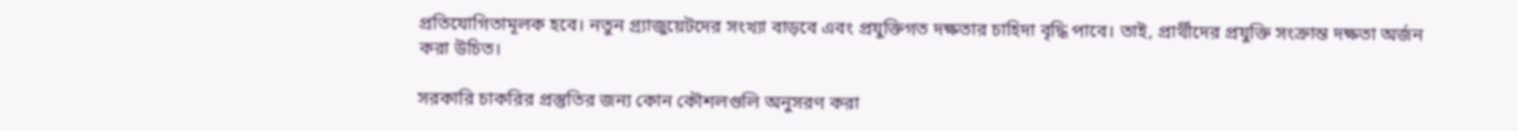প্রতিযোগিতামূলক হবে। নতুন গ্র্যাজুয়েটদের সংখ্যা বাড়বে এবং প্রযুক্তিগত দক্ষতার চাহিদা বৃদ্ধি পাবে। তাই, প্রার্থীদের প্রযুক্তি সংক্রান্ত দক্ষতা অর্জন করা উচিত।

সরকারি চাকরির প্রস্তুতির জন্য কোন কৌশলগুলি অনুসরণ করা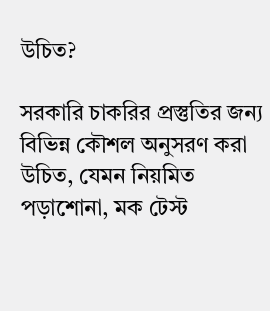উচিত?

সরকারি চাকরির প্রস্তুতির জন্য বিভিন্ন কৌশল অনুসরণ করা উচিত, যেমন নিয়মিত পড়াশোনা, মক টেস্ট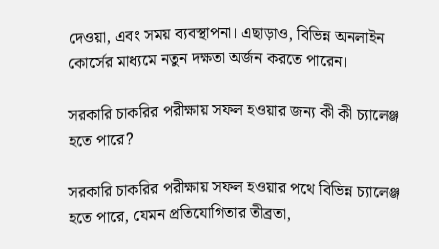দেওয়া, এবং সময় ব্যবস্থাপনা। এছাড়াও, বিভিন্ন অনলাইন কোর্সের মাধ্যমে নতুন দক্ষতা অর্জন করতে পারেন।

সরকারি চাকরির পরীক্ষায় সফল হওয়ার জন্য কী কী চ্যালেঞ্জ হতে পারে?

সরকারি চাকরির পরীক্ষায় সফল হওয়ার পথে বিভিন্ন চ্যালেঞ্জ হতে পারে, যেমন প্রতিযোগিতার তীব্রতা,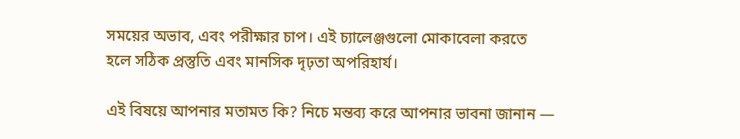সময়ের অভাব, এবং পরীক্ষার চাপ। এই চ্যালেঞ্জগুলো মোকাবেলা করতে হলে সঠিক প্রস্তুতি এবং মানসিক দৃঢ়তা অপরিহার্য।

এই বিষয়ে আপনার মতামত কি? নিচে মন্তব্য করে আপনার ভাবনা জানান —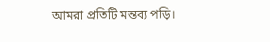আমরা প্রতিটি মন্তব্য পড়ি।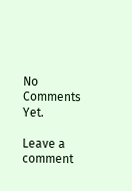No Comments Yet.

Leave a comment